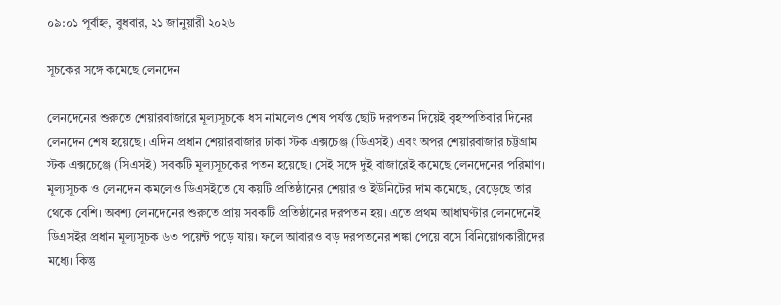০৯:০১ পূর্বাহ্ন, বুধবার, ২১ জানুয়ারী ২০২৬

সূচকের সঙ্গে কমেছে লেনদেন

লেনদেনের শুরুতে শেয়ারবাজারে মূল্যসূচকে ধস নামলেও শেষ পর্যন্ত ছোট দরপতন দিয়েই বৃহস্পতিবার দিনের লেনদেন শেষ হয়েছে। এদিন প্রধান শেয়ারবাজার ঢাকা স্টক এক্সচেঞ্জ (ডিএসই) এবং অপর শেয়ারবাজার চট্টগ্রাম স্টক এক্সচেঞ্জে (সিএসই) সবকটি মূল্যসূচকের পতন হয়েছে। সেই সঙ্গে দুই বাজারেই কমেছে লেনদেনের পরিমাণ। মূল্যসূচক ও লেনদেন কমলেও ডিএসইতে যে কয়টি প্রতিষ্ঠানের শেয়ার ও ইউনিটের দাম কমেছে, বেড়েছে তার থেকে বেশি। অবশ্য লেনদেনের শুরুতে প্রায় সবকটি প্রতিষ্ঠানের দরপতন হয়। এতে প্রথম আধাঘণ্টার লেনদেনেই ডিএসইর প্রধান মূল্যসূচক ৬৩ পয়েন্ট পড়ে যায়। ফলে আবারও বড় দরপতনের শঙ্কা পেয়ে বসে বিনিয়োগকারীদের মধ্যে। কিন্তু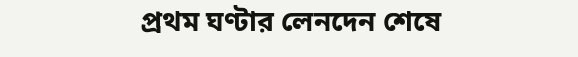প্রথম ঘণ্টার লেনদেন শেষে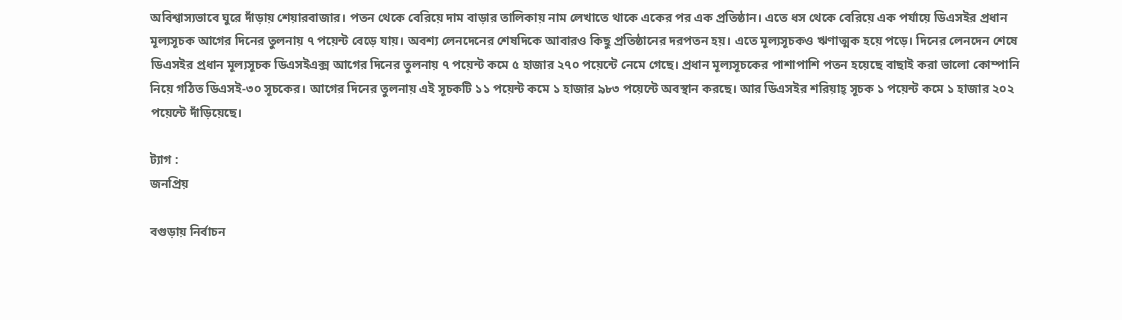অবিশ্বাস্যভাবে ঘুরে দাঁড়ায় শেয়ারবাজার। পতন থেকে বেরিয়ে দাম বাড়ার তালিকায় নাম লেখাতে থাকে একের পর এক প্রতিষ্ঠান। এতে ধস থেকে বেরিয়ে এক পর্যায়ে ডিএসইর প্রধান মূল্যসূচক আগের দিনের তুলনায় ৭ পয়েন্ট বেড়ে যায়। অবশ্য লেনদেনের শেষদিকে আবারও কিছু প্রতিষ্ঠানের দরপতন হয়। এতে মূল্যসূচকও ঋণাত্মক হয়ে পড়ে। দিনের লেনদেন শেষে ডিএসইর প্রধান মূল্যসূচক ডিএসইএক্স আগের দিনের তুলনায় ৭ পয়েন্ট কমে ৫ হাজার ২৭০ পয়েন্টে নেমে গেছে। প্রধান মূল্যসূচকের পাশাপাশি পতন হয়েছে বাছাই করা ভালো কোম্পানি নিয়ে গঠিত ডিএসই-৩০ সূচকের। আগের দিনের তুলনায় এই সূচকটি ১১ পয়েন্ট কমে ১ হাজার ৯৮৩ পয়েন্টে অবস্থান করছে। আর ডিএসইর শরিয়াহ্ সূচক ১ পয়েন্ট কমে ১ হাজার ২০২ পয়েন্টে দাঁড়িয়েছে।

ট্যাগ :
জনপ্রিয়

বগুড়ায় নির্বাচন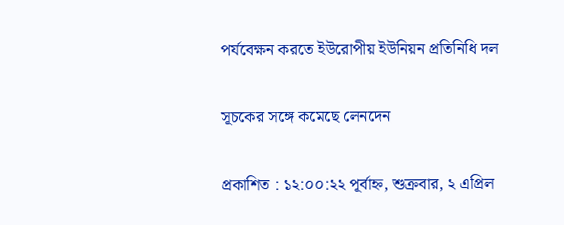পর্যবেক্ষন করতে ইউরোপীয় ইউনিয়ন প্রতিনিধি দল

সূচকের সঙ্গে কমেছে লেনদেন

প্রকাশিত : ১২:০০:২২ পূর্বাহ্ন, শুক্রবার, ২ এপ্রিল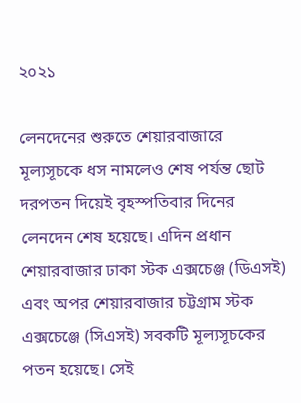২০২১

লেনদেনের শুরুতে শেয়ারবাজারে মূল্যসূচকে ধস নামলেও শেষ পর্যন্ত ছোট দরপতন দিয়েই বৃহস্পতিবার দিনের লেনদেন শেষ হয়েছে। এদিন প্রধান শেয়ারবাজার ঢাকা স্টক এক্সচেঞ্জ (ডিএসই) এবং অপর শেয়ারবাজার চট্টগ্রাম স্টক এক্সচেঞ্জে (সিএসই) সবকটি মূল্যসূচকের পতন হয়েছে। সেই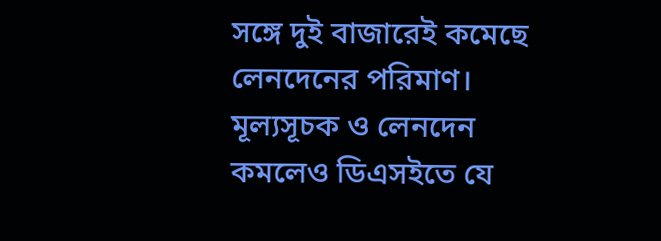সঙ্গে দুই বাজারেই কমেছে লেনদেনের পরিমাণ। মূল্যসূচক ও লেনদেন কমলেও ডিএসইতে যে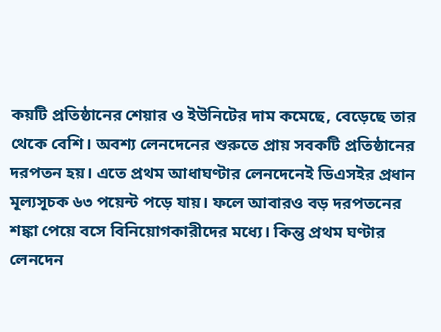কয়টি প্রতিষ্ঠানের শেয়ার ও ইউনিটের দাম কমেছে, বেড়েছে তার থেকে বেশি। অবশ্য লেনদেনের শুরুতে প্রায় সবকটি প্রতিষ্ঠানের দরপতন হয়। এতে প্রথম আধাঘণ্টার লেনদেনেই ডিএসইর প্রধান মূল্যসূচক ৬৩ পয়েন্ট পড়ে যায়। ফলে আবারও বড় দরপতনের শঙ্কা পেয়ে বসে বিনিয়োগকারীদের মধ্যে। কিন্তু প্রথম ঘণ্টার লেনদেন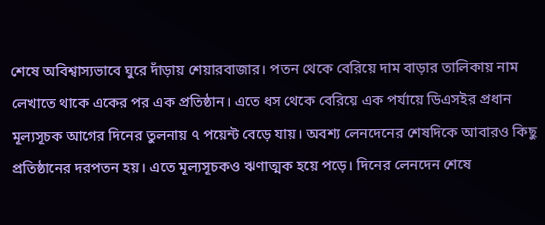শেষে অবিশ্বাস্যভাবে ঘুরে দাঁড়ায় শেয়ারবাজার। পতন থেকে বেরিয়ে দাম বাড়ার তালিকায় নাম লেখাতে থাকে একের পর এক প্রতিষ্ঠান। এতে ধস থেকে বেরিয়ে এক পর্যায়ে ডিএসইর প্রধান মূল্যসূচক আগের দিনের তুলনায় ৭ পয়েন্ট বেড়ে যায়। অবশ্য লেনদেনের শেষদিকে আবারও কিছু প্রতিষ্ঠানের দরপতন হয়। এতে মূল্যসূচকও ঋণাত্মক হয়ে পড়ে। দিনের লেনদেন শেষে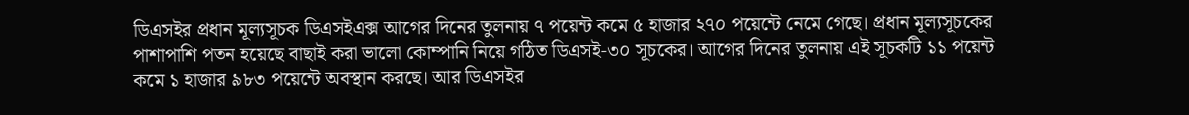ডিএসইর প্রধান মূল্যসূচক ডিএসইএক্স আগের দিনের তুলনায় ৭ পয়েন্ট কমে ৫ হাজার ২৭০ পয়েন্টে নেমে গেছে। প্রধান মূল্যসূচকের পাশাপাশি পতন হয়েছে বাছাই করা ভালো কোম্পানি নিয়ে গঠিত ডিএসই-৩০ সূচকের। আগের দিনের তুলনায় এই সূচকটি ১১ পয়েন্ট কমে ১ হাজার ৯৮৩ পয়েন্টে অবস্থান করছে। আর ডিএসইর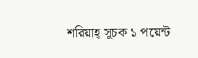শরিয়াহ্ সূচক ১ পয়েন্ট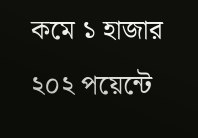কমে ১ হাজার ২০২ পয়েন্টে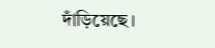দাঁড়িয়েছে।